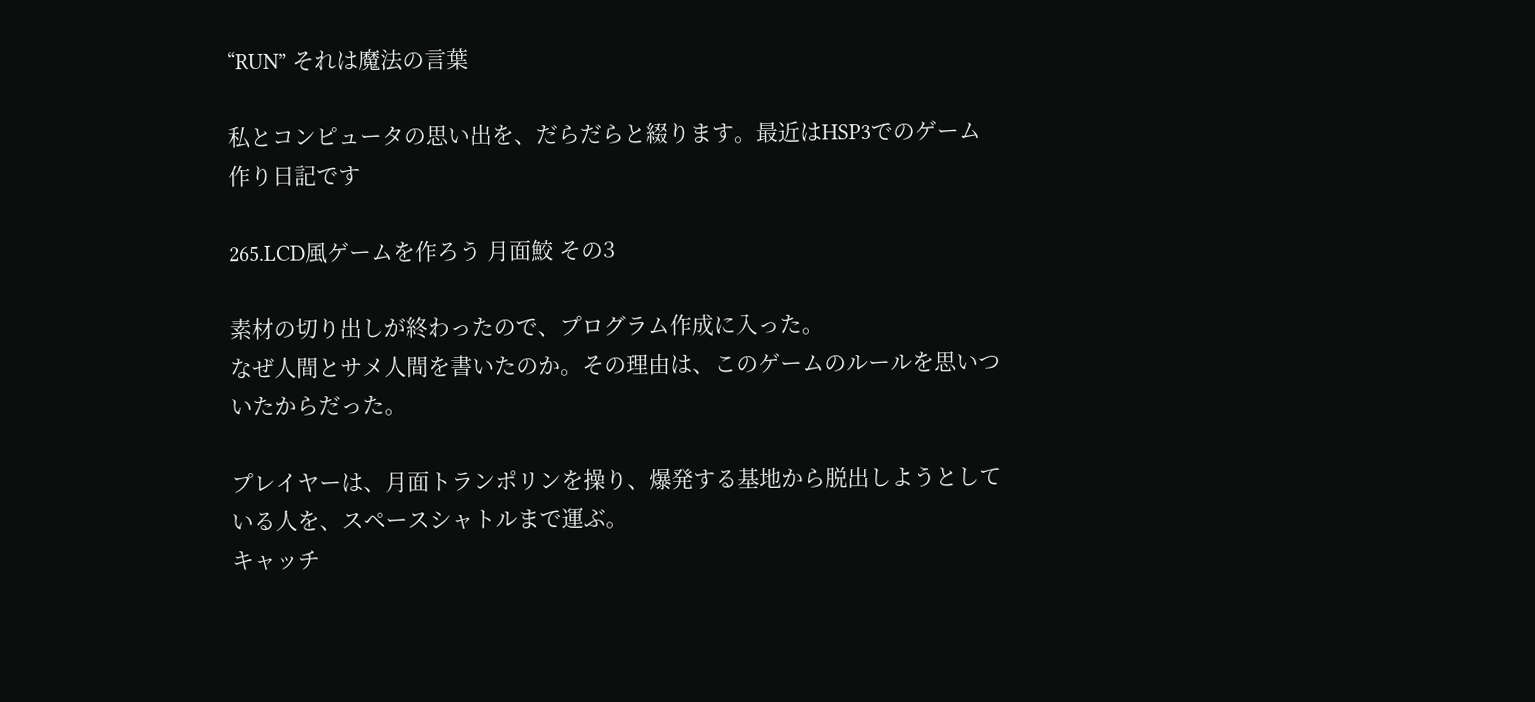“RUN” それは魔法の言葉

私とコンピュータの思い出を、だらだらと綴ります。最近はHSP3でのゲーム作り日記です

265.LCD風ゲームを作ろう 月面鮫 その3

素材の切り出しが終わったので、プログラム作成に入った。
なぜ人間とサメ人間を書いたのか。その理由は、このゲームのルールを思いついたからだった。

プレイヤーは、月面トランポリンを操り、爆発する基地から脱出しようとしている人を、スペースシャトルまで運ぶ。
キャッチ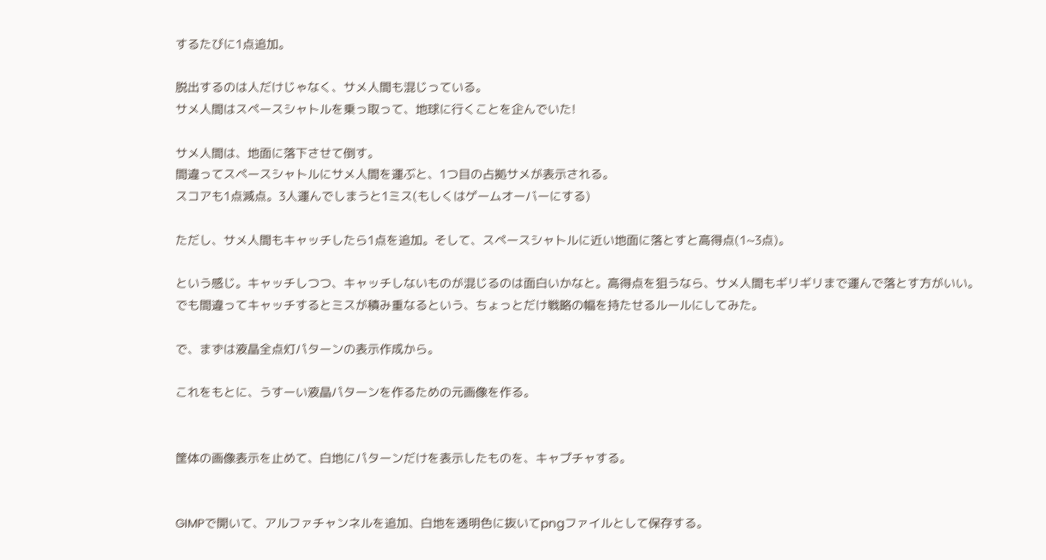するたびに1点追加。

脱出するのは人だけじゃなく、サメ人間も混じっている。
サメ人間はスペースシャトルを乗っ取って、地球に行くことを企んでいた!

サメ人間は、地面に落下させて倒す。
間違ってスペースシャトルにサメ人間を運ぶと、1つ目の占拠サメが表示される。
スコアも1点減点。3人運んでしまうと1ミス(もしくはゲームオーバーにする)

ただし、サメ人間もキャッチしたら1点を追加。そして、スペースシャトルに近い地面に落とすと高得点(1~3点)。

という感じ。キャッチしつつ、キャッチしないものが混じるのは面白いかなと。高得点を狙うなら、サメ人間もギリギリまで運んで落とす方がいい。
でも間違ってキャッチするとミスが積み重なるという、ちょっとだけ戦略の幅を持たせるルールにしてみた。

で、まずは液晶全点灯パターンの表示作成から。

これをもとに、うすーい液晶パターンを作るための元画像を作る。


筐体の画像表示を止めて、白地にパターンだけを表示したものを、キャプチャする。


GIMPで開いて、アルファチャンネルを追加、白地を透明色に抜いてpngファイルとして保存する。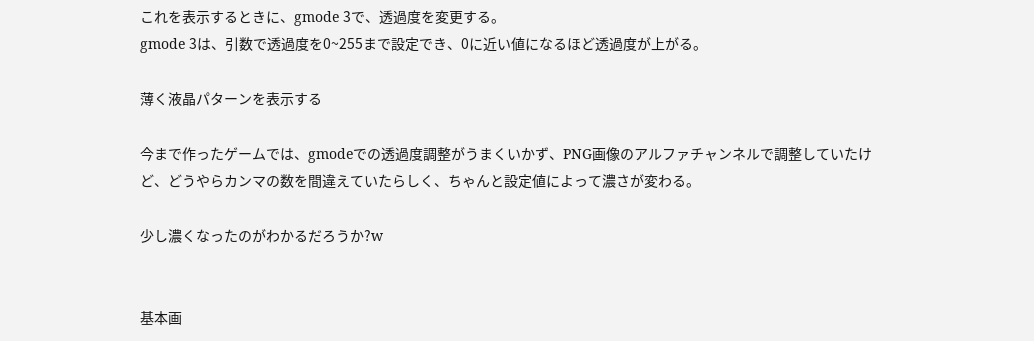これを表示するときに、gmode 3で、透過度を変更する。
gmode 3は、引数で透過度を0~255まで設定でき、0に近い値になるほど透過度が上がる。

薄く液晶パターンを表示する

今まで作ったゲームでは、gmodeでの透過度調整がうまくいかず、PNG画像のアルファチャンネルで調整していたけど、どうやらカンマの数を間違えていたらしく、ちゃんと設定値によって濃さが変わる。

少し濃くなったのがわかるだろうか?w


基本画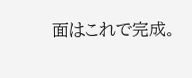面はこれで完成。